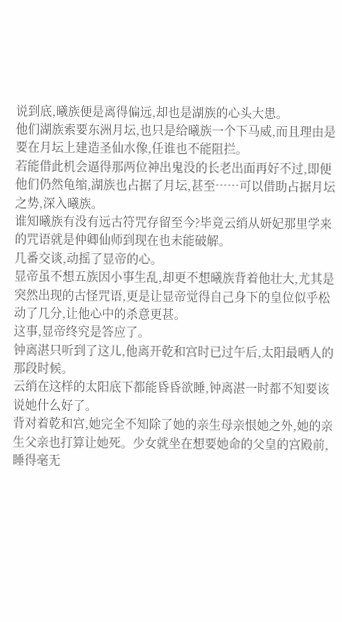说到底,曦族便是离得偏远,却也是湖族的心头大患。
他们湖族索要东洲月坛,也只是给曦族一个下马威,而且理由是要在月坛上建造圣仙水像,任谁也不能阻拦。
若能借此机会逼得那两位神出鬼没的长老出面再好不过,即便他们仍然龟缩,湖族也占据了月坛,甚至……可以借助占据月坛之势,深入曦族。
谁知曦族有没有远古符咒存留至今?毕竟云绡从妍妃那里学来的咒语就是仲卿仙师到现在也未能破解。
几番交谈,动摇了显帝的心。
显帝虽不想五族因小事生乱,却更不想曦族背着他壮大,尤其是突然出现的古怪咒语,更是让显帝觉得自己身下的皇位似乎松动了几分,让他心中的杀意更甚。
这事,显帝终究是答应了。
钟离湛只听到了这儿,他离开乾和宫时已过午后,太阳最晒人的那段时候。
云绡在这样的太阳底下都能昏昏欲睡,钟离湛一时都不知要该说她什么好了。
背对着乾和宫,她完全不知除了她的亲生母亲恨她之外,她的亲生父亲也打算让她死。少女就坐在想要她命的父皇的宫殿前,睡得毫无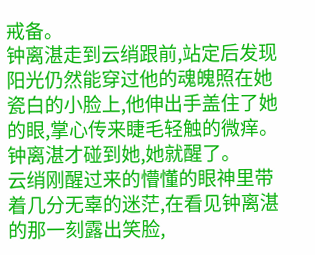戒备。
钟离湛走到云绡跟前,站定后发现阳光仍然能穿过他的魂魄照在她瓷白的小脸上,他伸出手盖住了她的眼,掌心传来睫毛轻触的微痒。
钟离湛才碰到她,她就醒了。
云绡刚醒过来的懵懂的眼神里带着几分无辜的迷茫,在看见钟离湛的那一刻露出笑脸,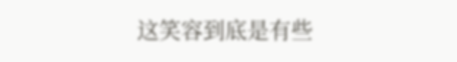这笑容到底是有些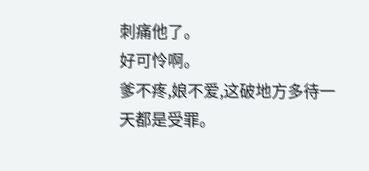刺痛他了。
好可怜啊。
爹不疼,娘不爱,这破地方多待一天都是受罪。